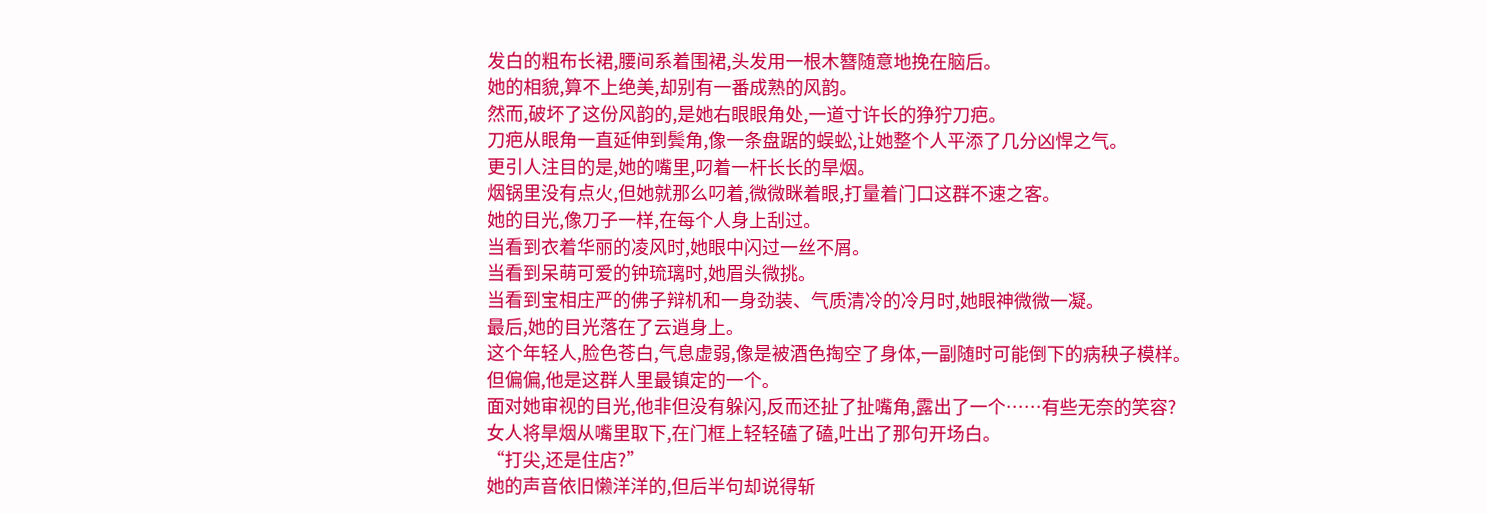发白的粗布长裙,腰间系着围裙,头发用一根木簪随意地挽在脑后。
她的相貌,算不上绝美,却别有一番成熟的风韵。
然而,破坏了这份风韵的,是她右眼眼角处,一道寸许长的狰狞刀疤。
刀疤从眼角一直延伸到鬓角,像一条盘踞的蜈蚣,让她整个人平添了几分凶悍之气。
更引人注目的是,她的嘴里,叼着一杆长长的旱烟。
烟锅里没有点火,但她就那么叼着,微微眯着眼,打量着门口这群不速之客。
她的目光,像刀子一样,在每个人身上刮过。
当看到衣着华丽的凌风时,她眼中闪过一丝不屑。
当看到呆萌可爱的钟琉璃时,她眉头微挑。
当看到宝相庄严的佛子辩机和一身劲装、气质清冷的冷月时,她眼神微微一凝。
最后,她的目光落在了云逍身上。
这个年轻人,脸色苍白,气息虚弱,像是被酒色掏空了身体,一副随时可能倒下的病秧子模样。
但偏偏,他是这群人里最镇定的一个。
面对她审视的目光,他非但没有躲闪,反而还扯了扯嘴角,露出了一个……有些无奈的笑容?
女人将旱烟从嘴里取下,在门框上轻轻磕了磕,吐出了那句开场白。
“打尖,还是住店?”
她的声音依旧懒洋洋的,但后半句却说得斩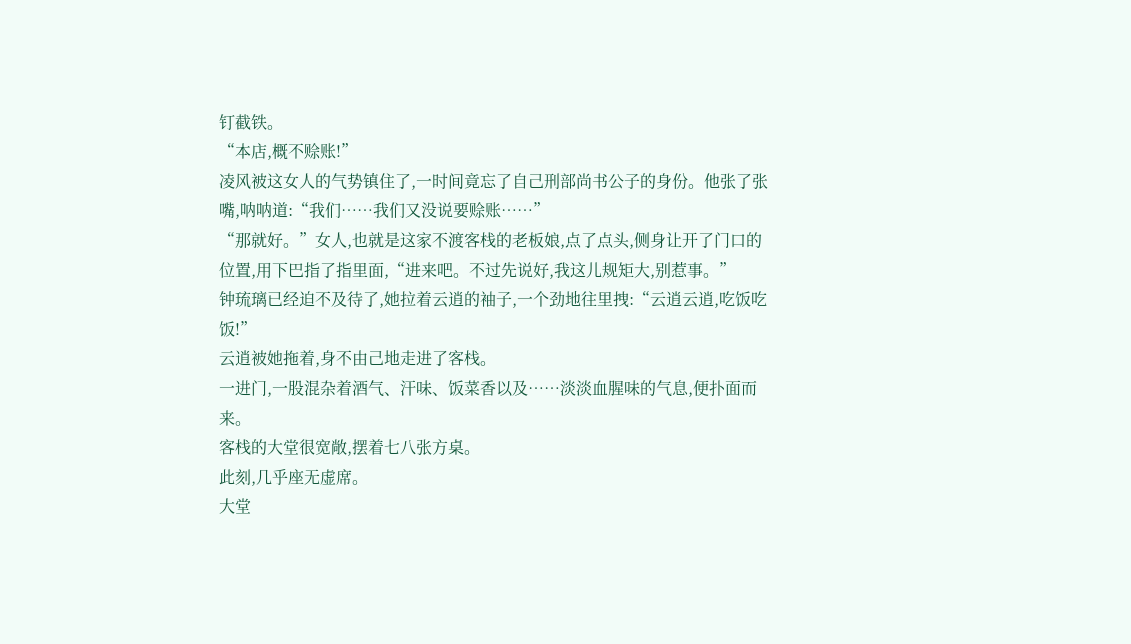钉截铁。
“本店,概不赊账!”
凌风被这女人的气势镇住了,一时间竟忘了自己刑部尚书公子的身份。他张了张嘴,呐呐道:“我们……我们又没说要赊账……”
“那就好。”女人,也就是这家不渡客栈的老板娘,点了点头,侧身让开了门口的位置,用下巴指了指里面,“进来吧。不过先说好,我这儿规矩大,别惹事。”
钟琉璃已经迫不及待了,她拉着云逍的袖子,一个劲地往里拽:“云逍云逍,吃饭吃饭!”
云逍被她拖着,身不由己地走进了客栈。
一进门,一股混杂着酒气、汗味、饭菜香以及……淡淡血腥味的气息,便扑面而来。
客栈的大堂很宽敞,摆着七八张方桌。
此刻,几乎座无虚席。
大堂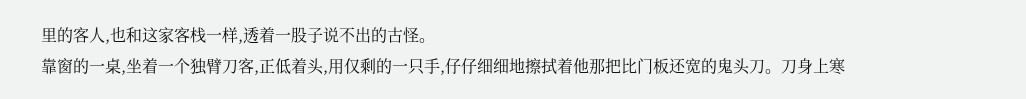里的客人,也和这家客栈一样,透着一股子说不出的古怪。
靠窗的一桌,坐着一个独臂刀客,正低着头,用仅剩的一只手,仔仔细细地擦拭着他那把比门板还宽的鬼头刀。刀身上寒